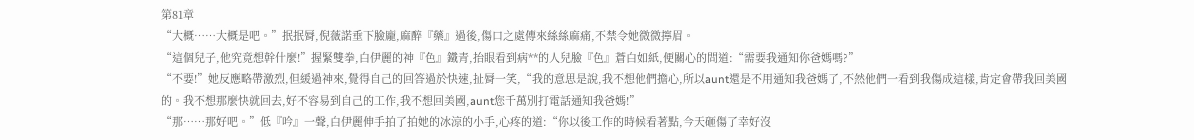第81章
“大概……大概是吧。”抿抿脣,倪薇諾垂下臉龐,麻醉『藥』過後,傷口之處傳來絲絲麻痛,不禁令她微微擰眉。
“這個兒子,他究竟想幹什麼!”握緊雙拳,白伊麗的神『色』鐵青,抬眼看到病**的人兒臉『色』蒼白如紙,便關心的問道:“需要我通知你爸媽嗎?”
“不要!”她反應略帶激烈,但緩過神來,覺得自己的回答過於快速,扯脣一笑,“我的意思是說,我不想他們擔心,所以aunt還是不用通知我爸媽了,不然他們一看到我傷成這樣,肯定會帶我回美國的。我不想那麼快就回去,好不容易到自己的工作,我不想回美國,aunt您千萬別打電話通知我爸媽!”
“那……那好吧。”低『吟』一聲,白伊麗伸手拍了拍她的冰涼的小手,心疼的道:“你以後工作的時候看著點,今天砸傷了幸好沒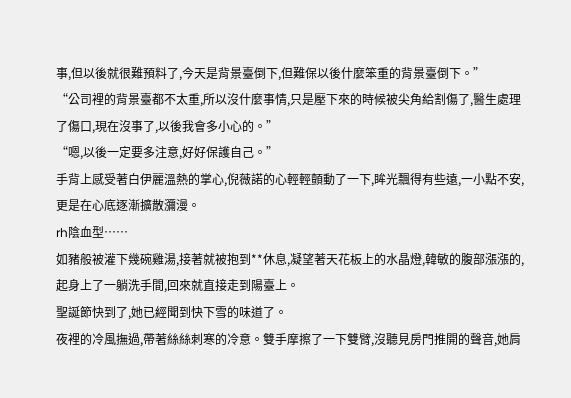事,但以後就很難預料了,今天是背景臺倒下,但難保以後什麼笨重的背景臺倒下。”
“公司裡的背景臺都不太重,所以沒什麼事情,只是壓下來的時候被尖角給割傷了,醫生處理了傷口,現在沒事了,以後我會多小心的。”
“嗯,以後一定要多注意,好好保護自己。”
手背上感受著白伊麗溫熱的掌心,倪薇諾的心輕輕顫動了一下,眸光飄得有些遠,一小點不安,更是在心底逐漸擴散瀰漫。
rh陰血型……
如豬般被灌下幾碗雞湯,接著就被抱到**休息,凝望著天花板上的水晶燈,韓敏的腹部漲漲的,起身上了一躺洗手間,回來就直接走到陽臺上。
聖誕節快到了,她已經聞到快下雪的味道了。
夜裡的冷風撫過,帶著絲絲刺寒的冷意。雙手摩擦了一下雙臂,沒聽見房門推開的聲音,她肩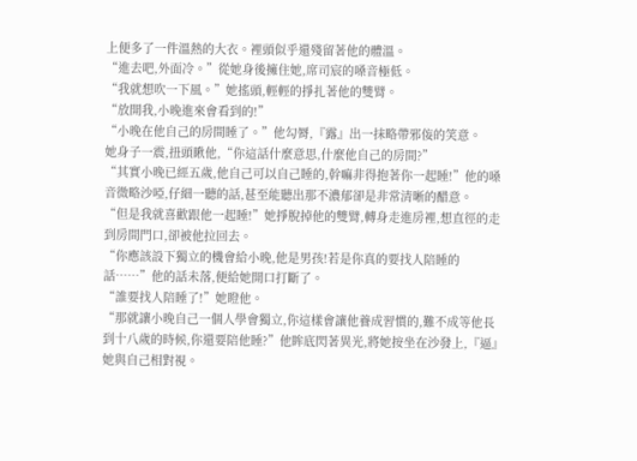上便多了一件溫熱的大衣。裡頭似乎還殘留著他的體溫。
“進去吧,外面冷。”從她身後擁住她,席司宸的嗓音極低。
“我就想吹一下風。”她搖頭,輕輕的掙扎著他的雙臂。
“放開我,小晚進來會看到的!”
“小晚在他自己的房間睡了。”他勾脣,『露』出一抹略帶邪侫的笑意。
她身子一震,扭頭瞅他,“你這話什麼意思,什麼他自己的房間?”
“其實小晚已經五歲,他自己可以自己睡的,幹嘛非得抱著你一起睡!”他的嗓音微略沙啞,仔細一聽的話,甚至能聽出那不濃郁卻是非常清晰的醋意。
“但是我就喜歡跟他一起睡!”她掙脫掉他的雙臂,轉身走進房裡,想直徑的走到房間門口,卻被他拉回去。
“你應該設下獨立的機會給小晚,他是男孩!若是你真的要找人陪睡的話……”他的話未落,便給她開口打斷了。
“誰要找人陪睡了!”她瞪他。
“那就讓小晚自己一個人學會獨立,你這樣會讓他養成習慣的,難不成等他長到十八歲的時候,你還要陪他睡?”他眸底閃著異光,將她按坐在沙發上,『逼』她與自己相對視。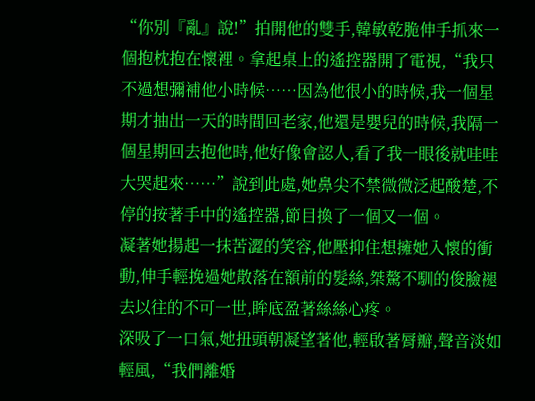“你別『亂』說!”拍開他的雙手,韓敏乾脆伸手抓來一個抱枕抱在懷裡。拿起桌上的遙控器開了電視,“我只不過想彌補他小時候……因為他很小的時候,我一個星期才抽出一天的時間回老家,他還是嬰兒的時候,我隔一個星期回去抱他時,他好像會認人,看了我一眼後就哇哇大哭起來……”說到此處,她鼻尖不禁微微泛起酸楚,不停的按著手中的遙控器,節目換了一個又一個。
凝著她揚起一抹苦澀的笑容,他壓抑住想擁她入懷的衝動,伸手輕挽過她散落在額前的髮絲,桀驁不馴的俊臉褪去以往的不可一世,眸底盈著絲絲心疼。
深吸了一口氣,她扭頭朝凝望著他,輕啟著脣瓣,聲音淡如輕風,“我們離婚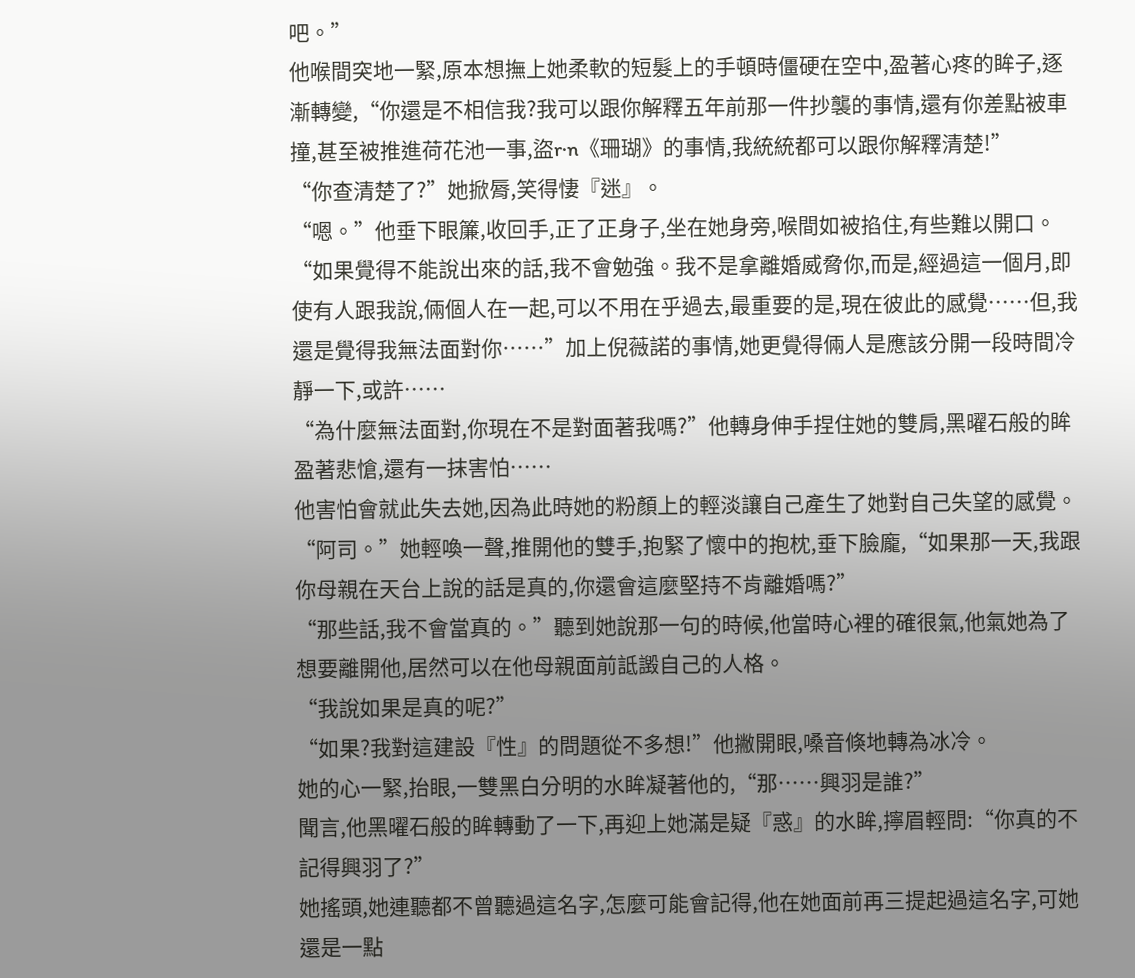吧。”
他喉間突地一緊,原本想撫上她柔軟的短髮上的手頓時僵硬在空中,盈著心疼的眸子,逐漸轉變,“你還是不相信我?我可以跟你解釋五年前那一件抄襲的事情,還有你差點被車撞,甚至被推進荷花池一事,盜r·n《珊瑚》的事情,我統統都可以跟你解釋清楚!”
“你查清楚了?”她掀脣,笑得悽『迷』。
“嗯。”他垂下眼簾,收回手,正了正身子,坐在她身旁,喉間如被掐住,有些難以開口。
“如果覺得不能說出來的話,我不會勉強。我不是拿離婚威脅你,而是,經過這一個月,即使有人跟我說,倆個人在一起,可以不用在乎過去,最重要的是,現在彼此的感覺……但,我還是覺得我無法面對你……”加上倪薇諾的事情,她更覺得倆人是應該分開一段時間冷靜一下,或許……
“為什麼無法面對,你現在不是對面著我嗎?”他轉身伸手捏住她的雙肩,黑曜石般的眸盈著悲愴,還有一抹害怕……
他害怕會就此失去她,因為此時她的粉顏上的輕淡讓自己產生了她對自己失望的感覺。
“阿司。”她輕喚一聲,推開他的雙手,抱緊了懷中的抱枕,垂下臉龐,“如果那一天,我跟你母親在天台上說的話是真的,你還會這麼堅持不肯離婚嗎?”
“那些話,我不會當真的。”聽到她說那一句的時候,他當時心裡的確很氣,他氣她為了想要離開他,居然可以在他母親面前詆譭自己的人格。
“我說如果是真的呢?”
“如果?我對這建設『性』的問題從不多想!”他撇開眼,嗓音倏地轉為冰冷。
她的心一緊,抬眼,一雙黑白分明的水眸凝著他的,“那……興羽是誰?”
聞言,他黑曜石般的眸轉動了一下,再迎上她滿是疑『惑』的水眸,擰眉輕問:“你真的不記得興羽了?”
她搖頭,她連聽都不曾聽過這名字,怎麼可能會記得,他在她面前再三提起過這名字,可她還是一點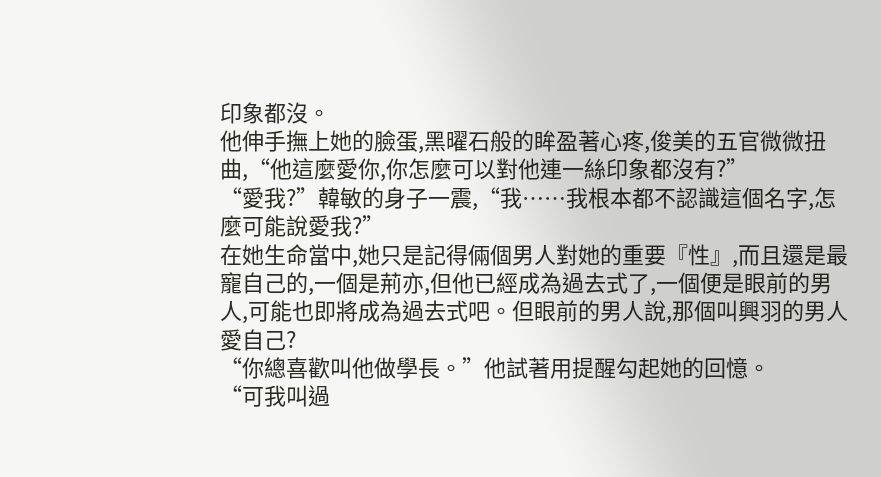印象都沒。
他伸手撫上她的臉蛋,黑曜石般的眸盈著心疼,俊美的五官微微扭曲,“他這麼愛你,你怎麼可以對他連一絲印象都沒有?”
“愛我?”韓敏的身子一震,“我……我根本都不認識這個名字,怎麼可能說愛我?”
在她生命當中,她只是記得倆個男人對她的重要『性』,而且還是最寵自己的,一個是荊亦,但他已經成為過去式了,一個便是眼前的男人,可能也即將成為過去式吧。但眼前的男人說,那個叫興羽的男人愛自己?
“你總喜歡叫他做學長。”他試著用提醒勾起她的回憶。
“可我叫過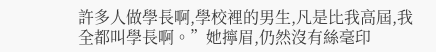許多人做學長啊,學校裡的男生,凡是比我高屆,我全都叫學長啊。”她擰眉,仍然沒有絲毫印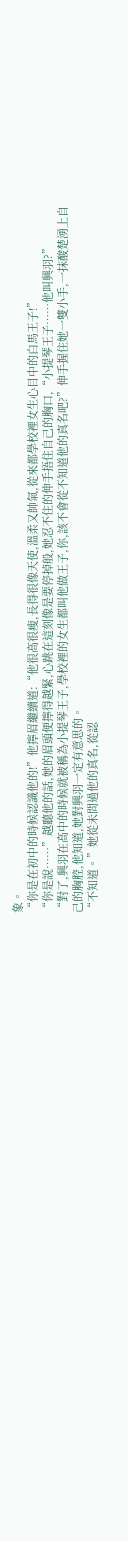象。
“你是在初中的時候認識他的!”他擰眉繼續道:“他很高很瘦,長得很像天使,溫柔又帥氣,從來都學校裡女生心目中的白馬王子!”
“你是說……”越聽他的話,她的眉頭便擰得越緊,心跳在這刻像是要停掉般,她忍不住的伸手捂住自己的胸口,“小提琴王子……他叫興羽?”
“對了,興羽在高中的時候就被稱為小提琴王子,學校裡的女生都叫他做王子,你,該不會從不知道他的真名吧?”伸手握住她一雙小手,一抹酸楚湧上自己的胸腔,他知道,她對興羽一定有意思的。
“不知道。”她從未問過他的真名,從認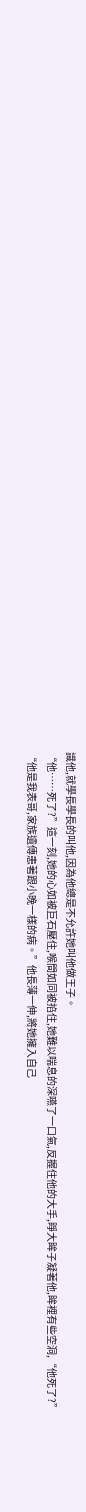識他,就學長學長的叫他,因為他總是不允許她叫他做王子。
“他……死了?”這一刻,她的心如被巨石壓住,喉間如同被掐住,她難以喘息的深嚥了一口氣,反握住他的大手,睜大眸子凝著他,眸裡有些空洞,“他死了?”
“他是我表哥,家族遺傳患著跟小晚一樣的病。”他長薄一伸,將她擁入自己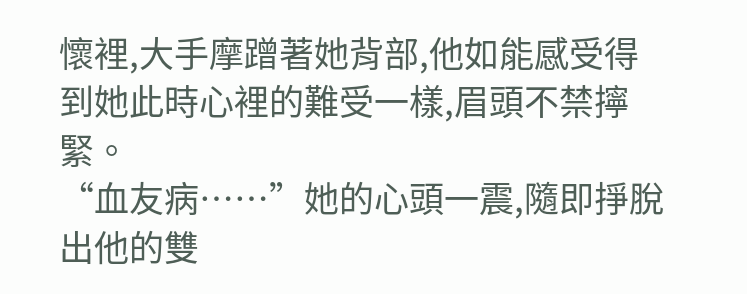懷裡,大手摩蹭著她背部,他如能感受得到她此時心裡的難受一樣,眉頭不禁擰緊。
“血友病……”她的心頭一震,隨即掙脫出他的雙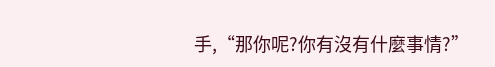手,“那你呢?你有沒有什麼事情?”